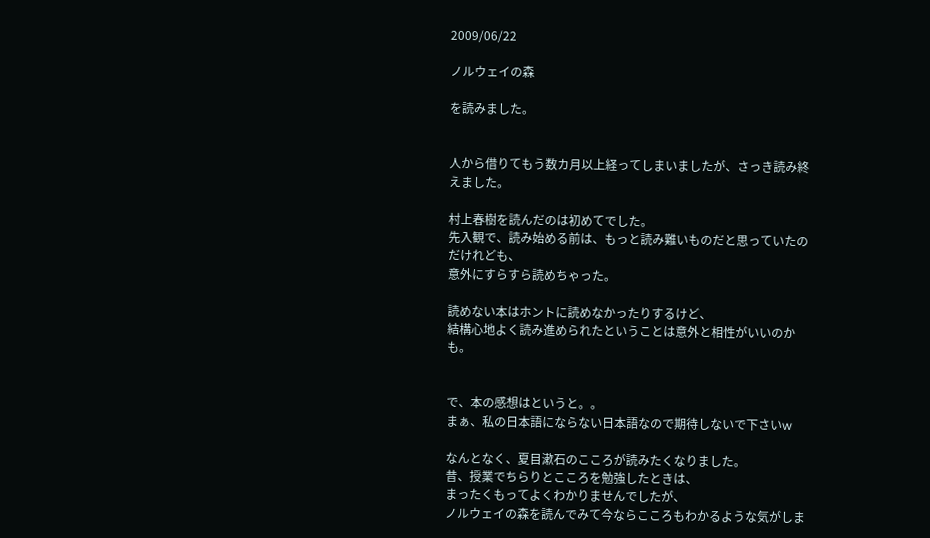2009/06/22

ノルウェイの森

を読みました。


人から借りてもう数カ月以上経ってしまいましたが、さっき読み終えました。

村上春樹を読んだのは初めてでした。
先入観で、読み始める前は、もっと読み難いものだと思っていたのだけれども、
意外にすらすら読めちゃった。

読めない本はホントに読めなかったりするけど、
結構心地よく読み進められたということは意外と相性がいいのかも。


で、本の感想はというと。。
まぁ、私の日本語にならない日本語なので期待しないで下さいw

なんとなく、夏目漱石のこころが読みたくなりました。
昔、授業でちらりとこころを勉強したときは、
まったくもってよくわかりませんでしたが、
ノルウェイの森を読んでみて今ならこころもわかるような気がしま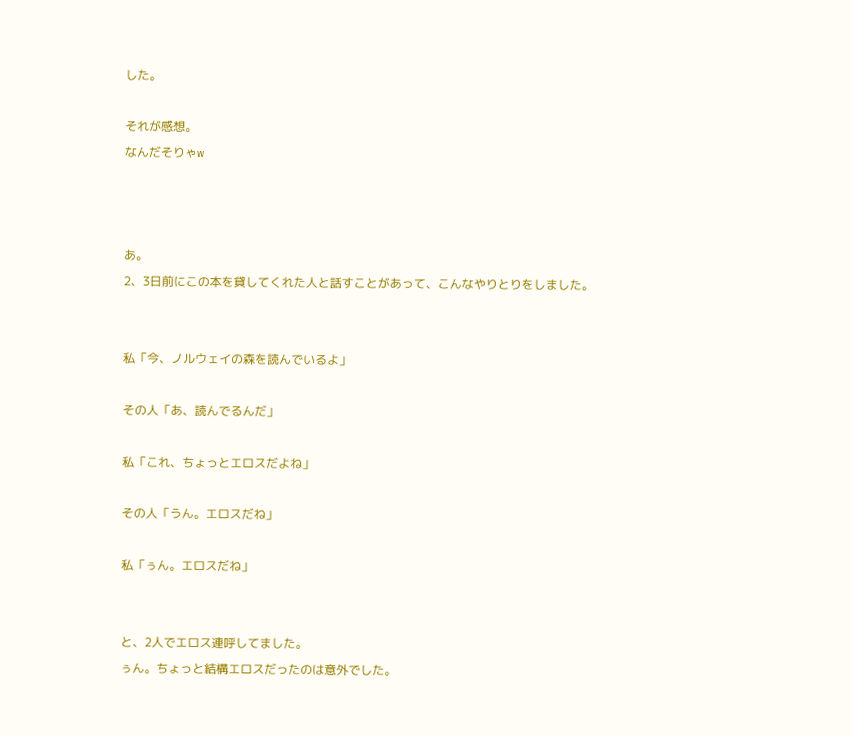した。

それが感想。
なんだそりゃw



あ。
2、3日前にこの本を貸してくれた人と話すことがあって、こんなやりとりをしました。


私「今、ノルウェイの森を読んでいるよ」

その人「あ、読んでるんだ」

私「これ、ちょっとエロスだよね」

その人「うん。エロスだね」

私「ぅん。エロスだね」


と、2人でエロス連呼してました。
ぅん。ちょっと結構エロスだったのは意外でした。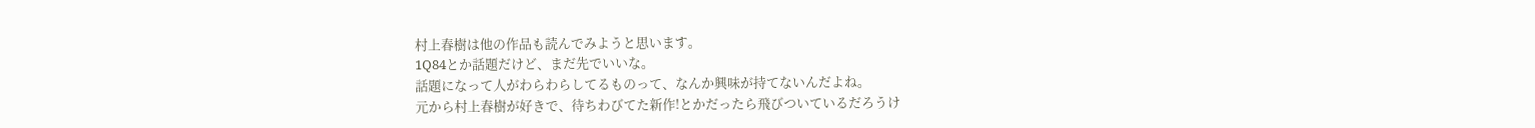村上春樹は他の作品も読んでみようと思います。
1Q84とか話題だけど、まだ先でいいな。
話題になって人がわらわらしてるものって、なんか興味が持てないんだよね。
元から村上春樹が好きで、待ちわびてた新作!とかだったら飛びついているだろうけ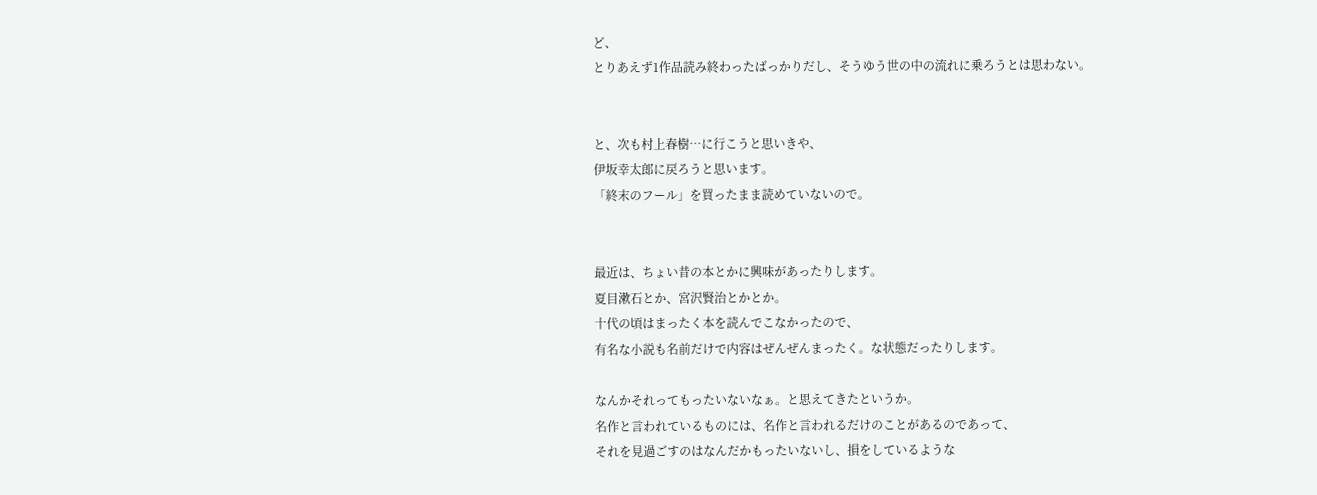ど、
とりあえず1作品読み終わったばっかりだし、そうゆう世の中の流れに乗ろうとは思わない。


と、次も村上春樹…に行こうと思いきや、
伊坂幸太郎に戻ろうと思います。
「終末のフール」を買ったまま読めていないので。


最近は、ちょい昔の本とかに興味があったりします。
夏目漱石とか、宮沢賢治とかとか。
十代の頃はまったく本を読んでこなかったので、
有名な小説も名前だけで内容はぜんぜんまったく。な状態だったりします。

なんかそれってもったいないなぁ。と思えてきたというか。
名作と言われているものには、名作と言われるだけのことがあるのであって、
それを見過ごすのはなんだかもったいないし、損をしているような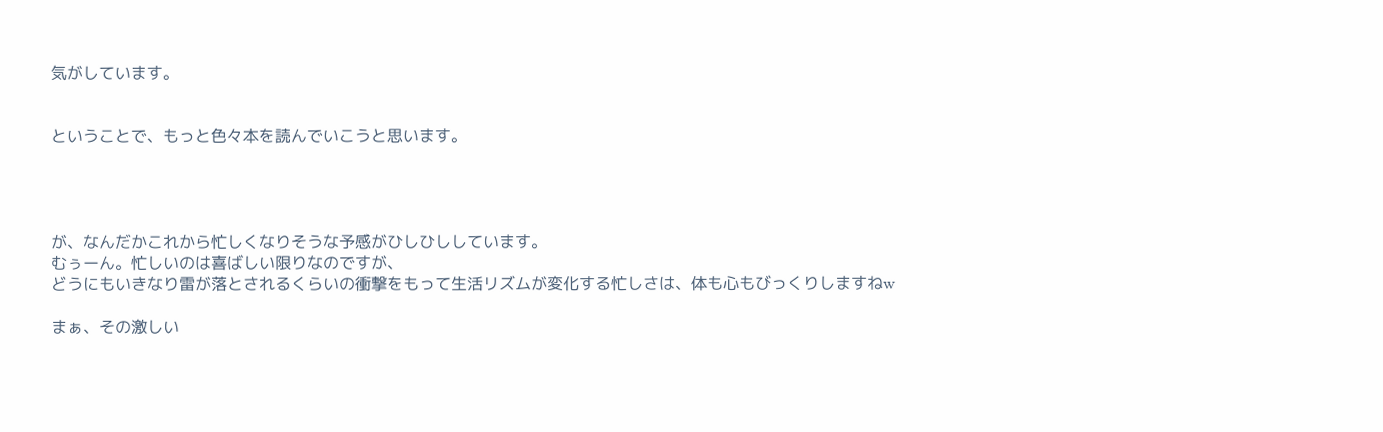気がしています。


ということで、もっと色々本を読んでいこうと思います。




が、なんだかこれから忙しくなりそうな予感がひしひししています。
むぅーん。忙しいのは喜ばしい限りなのですが、
どうにもいきなり雷が落とされるくらいの衝撃をもって生活リズムが変化する忙しさは、体も心もびっくりしますねw

まぁ、その激しい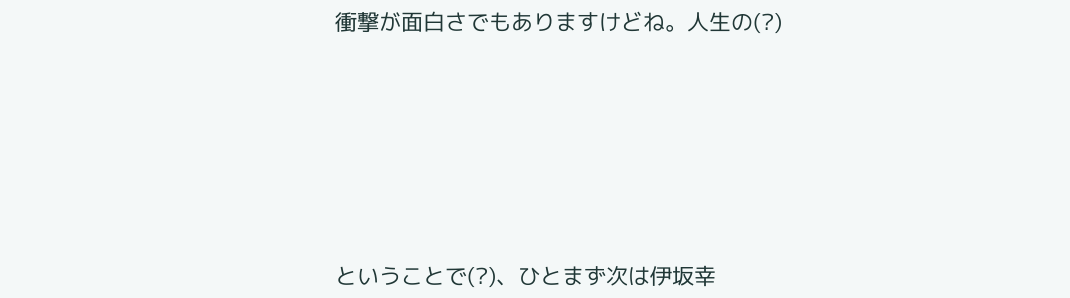衝撃が面白さでもありますけどね。人生の(?)







ということで(?)、ひとまず次は伊坂幸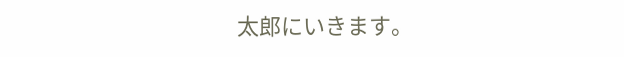太郎にいきます。